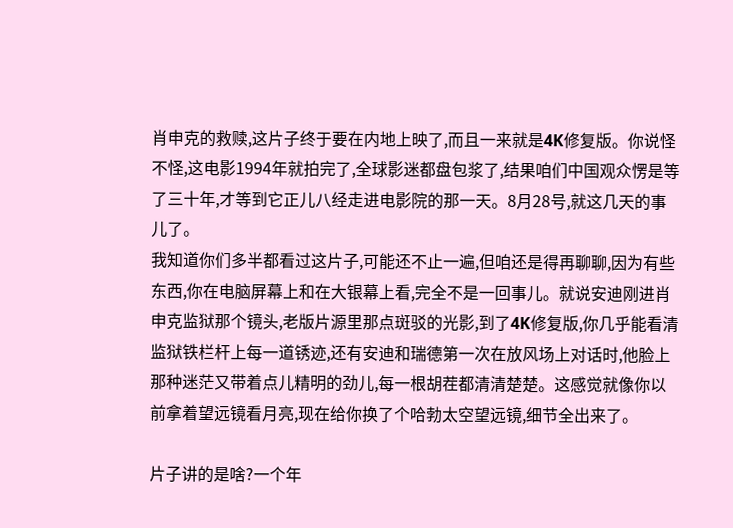肖申克的救赎,这片子终于要在内地上映了,而且一来就是4K修复版。你说怪不怪,这电影1994年就拍完了,全球影迷都盘包浆了,结果咱们中国观众愣是等了三十年,才等到它正儿八经走进电影院的那一天。8月28号,就这几天的事儿了。
我知道你们多半都看过这片子,可能还不止一遍,但咱还是得再聊聊,因为有些东西,你在电脑屏幕上和在大银幕上看,完全不是一回事儿。就说安迪刚进肖申克监狱那个镜头,老版片源里那点斑驳的光影,到了4K修复版,你几乎能看清监狱铁栏杆上每一道锈迹,还有安迪和瑞德第一次在放风场上对话时,他脸上那种迷茫又带着点儿精明的劲儿,每一根胡茬都清清楚楚。这感觉就像你以前拿着望远镜看月亮,现在给你换了个哈勃太空望远镜,细节全出来了。

片子讲的是啥?一个年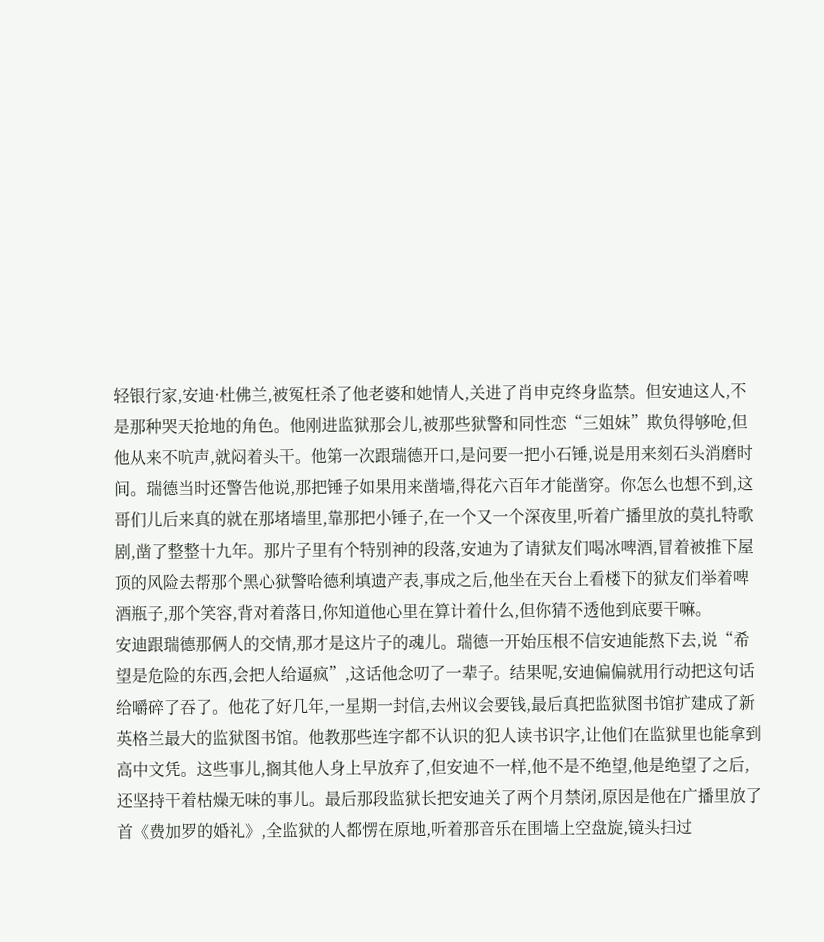轻银行家,安迪·杜佛兰,被冤枉杀了他老婆和她情人,关进了肖申克终身监禁。但安迪这人,不是那种哭天抢地的角色。他刚进监狱那会儿,被那些狱警和同性恋“三姐妹”欺负得够呛,但他从来不吭声,就闷着头干。他第一次跟瑞德开口,是问要一把小石锤,说是用来刻石头消磨时间。瑞德当时还警告他说,那把锤子如果用来凿墙,得花六百年才能凿穿。你怎么也想不到,这哥们儿后来真的就在那堵墙里,靠那把小锤子,在一个又一个深夜里,听着广播里放的莫扎特歌剧,凿了整整十九年。那片子里有个特别神的段落,安迪为了请狱友们喝冰啤酒,冒着被推下屋顶的风险去帮那个黑心狱警哈德利填遗产表,事成之后,他坐在天台上看楼下的狱友们举着啤酒瓶子,那个笑容,背对着落日,你知道他心里在算计着什么,但你猜不透他到底要干嘛。
安迪跟瑞德那俩人的交情,那才是这片子的魂儿。瑞德一开始压根不信安迪能熬下去,说“希望是危险的东西,会把人给逼疯”,这话他念叨了一辈子。结果呢,安迪偏偏就用行动把这句话给嚼碎了吞了。他花了好几年,一星期一封信,去州议会要钱,最后真把监狱图书馆扩建成了新英格兰最大的监狱图书馆。他教那些连字都不认识的犯人读书识字,让他们在监狱里也能拿到高中文凭。这些事儿,搁其他人身上早放弃了,但安迪不一样,他不是不绝望,他是绝望了之后,还坚持干着枯燥无味的事儿。最后那段监狱长把安迪关了两个月禁闭,原因是他在广播里放了首《费加罗的婚礼》,全监狱的人都愣在原地,听着那音乐在围墙上空盘旋,镜头扫过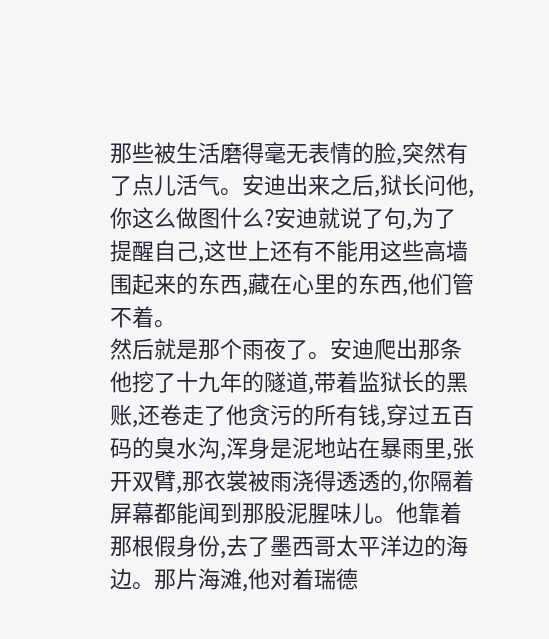那些被生活磨得毫无表情的脸,突然有了点儿活气。安迪出来之后,狱长问他,你这么做图什么?安迪就说了句,为了提醒自己,这世上还有不能用这些高墙围起来的东西,藏在心里的东西,他们管不着。
然后就是那个雨夜了。安迪爬出那条他挖了十九年的隧道,带着监狱长的黑账,还卷走了他贪污的所有钱,穿过五百码的臭水沟,浑身是泥地站在暴雨里,张开双臂,那衣裳被雨浇得透透的,你隔着屏幕都能闻到那股泥腥味儿。他靠着那根假身份,去了墨西哥太平洋边的海边。那片海滩,他对着瑞德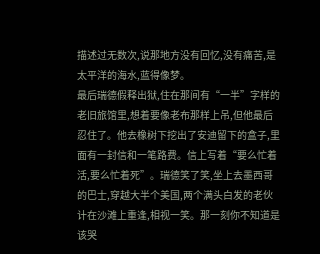描述过无数次,说那地方没有回忆,没有痛苦,是太平洋的海水,蓝得像梦。
最后瑞德假释出狱,住在那间有“一半”字样的老旧旅馆里,想着要像老布那样上吊,但他最后忍住了。他去橡树下挖出了安迪留下的盒子,里面有一封信和一笔路费。信上写着“要么忙着活,要么忙着死”。瑞德笑了笑,坐上去墨西哥的巴士,穿越大半个美国,两个满头白发的老伙计在沙滩上重逢,相视一笑。那一刻你不知道是该哭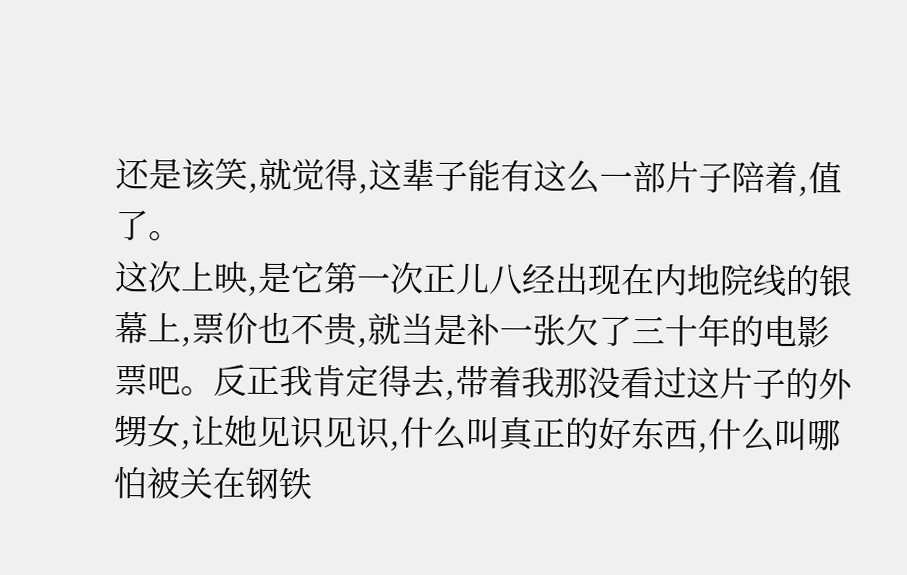还是该笑,就觉得,这辈子能有这么一部片子陪着,值了。
这次上映,是它第一次正儿八经出现在内地院线的银幕上,票价也不贵,就当是补一张欠了三十年的电影票吧。反正我肯定得去,带着我那没看过这片子的外甥女,让她见识见识,什么叫真正的好东西,什么叫哪怕被关在钢铁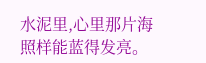水泥里,心里那片海照样能蓝得发亮。